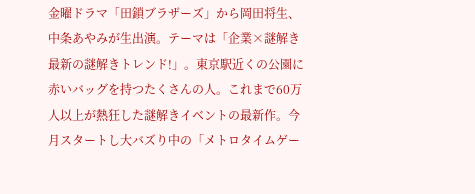金曜ドラマ「田鎖ブラザーズ」から岡田将生、中条あやみが生出演。テーマは「企業×謎解き 最新の謎解きトレンド!」。東京駅近くの公園に赤いバッグを持つたくさんの人。これまで60万人以上が熱狂した謎解きイベントの最新作。今月スタートし大バズり中の「メトロタイムゲー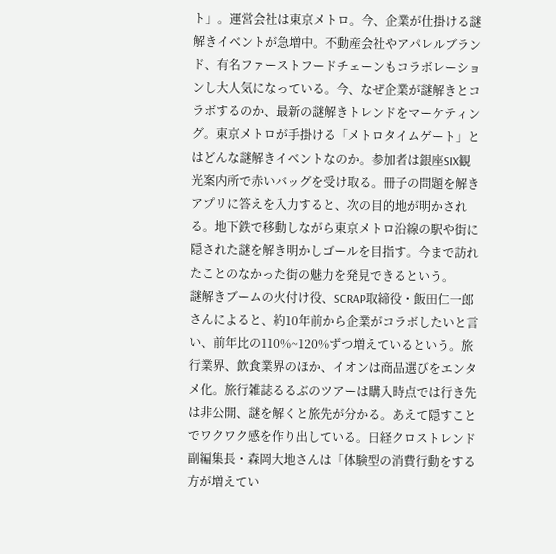ト」。運営会社は東京メトロ。今、企業が仕掛ける謎解きイベントが急増中。不動産会社やアパレルブランド、有名ファーストフードチェーンもコラボレーションし大人気になっている。今、なぜ企業が謎解きとコラボするのか、最新の謎解きトレンドをマーケティング。東京メトロが手掛ける「メトロタイムゲート」とはどんな謎解きイベントなのか。参加者は銀座SIX観光案内所で赤いバッグを受け取る。冊子の問題を解きアプリに答えを入力すると、次の目的地が明かされる。地下鉄で移動しながら東京メトロ沿線の駅や街に隠された謎を解き明かしゴールを目指す。今まで訪れたことのなかった街の魅力を発見できるという。
謎解きブームの火付け役、SCRAP取締役・飯田仁一郎さんによると、約10年前から企業がコラボしたいと言い、前年比の110%~120%ずつ増えているという。旅行業界、飲食業界のほか、イオンは商品選びをエンタメ化。旅行雑誌るるぶのツアーは購入時点では行き先は非公開、謎を解くと旅先が分かる。あえて隠すことでワクワク感を作り出している。日経クロストレンド副編集長・森岡大地さんは「体験型の消費行動をする方が増えてい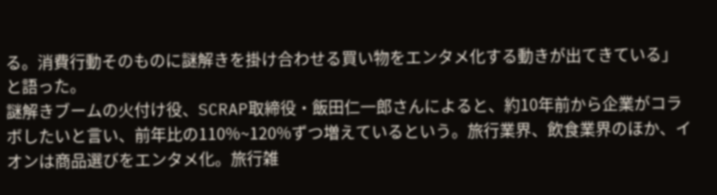る。消費行動そのものに謎解きを掛け合わせる買い物をエンタメ化する動きが出てきている」と語った。
謎解きブームの火付け役、SCRAP取締役・飯田仁一郎さんによると、約10年前から企業がコラボしたいと言い、前年比の110%~120%ずつ増えているという。旅行業界、飲食業界のほか、イオンは商品選びをエンタメ化。旅行雑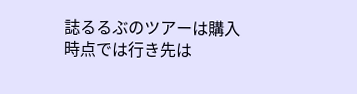誌るるぶのツアーは購入時点では行き先は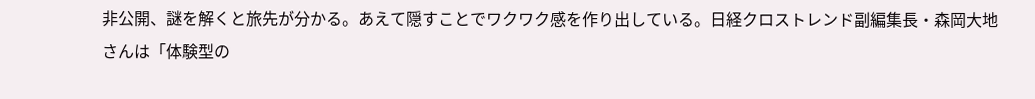非公開、謎を解くと旅先が分かる。あえて隠すことでワクワク感を作り出している。日経クロストレンド副編集長・森岡大地さんは「体験型の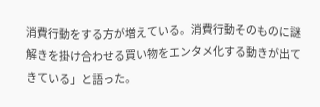消費行動をする方が増えている。消費行動そのものに謎解きを掛け合わせる買い物をエンタメ化する動きが出てきている」と語った。